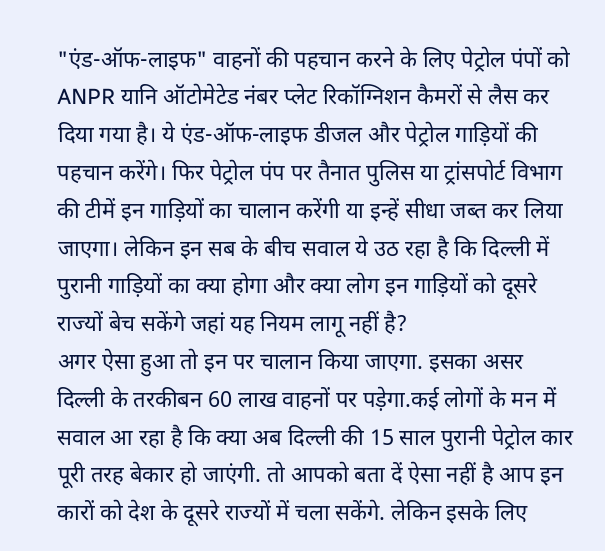"एंड-ऑफ-लाइफ" वाहनों की पहचान करने के लिए पेट्रोल पंपों को ANPR यानि ऑटोमेटेड नंबर प्लेट रिकॉग्निशन कैमरों से लैस कर दिया गया है। ये एंड-ऑफ-लाइफ डीजल और पेट्रोल गाड़ियों की पहचान करेंगे। फिर पेट्रोल पंप पर तैनात पुलिस या ट्रांसपोर्ट विभाग की टीमें इन गाड़ियों का चालान करेंगी या इन्हें सीधा जब्त कर लिया जाएगा। लेकिन इन सब के बीच सवाल ये उठ रहा है कि दिल्ली में पुरानी गाड़ियों का क्या होगा और क्या लोग इन गाड़ियों को दूसरे राज्यों बेच सकेंगे जहां यह नियम लागू नहीं है?
अगर ऐसा हुआ तो इन पर चालान किया जाएगा. इसका असर दिल्ली के तरकीबन 60 लाख वाहनों पर पड़ेगा.कई लोगों के मन में सवाल आ रहा है कि क्या अब दिल्ली की 15 साल पुरानी पेट्रोल कार पूरी तरह बेकार हो जाएंगी. तो आपको बता दें ऐसा नहीं है आप इन कारों को देश के दूसरे राज्यों में चला सकेंगे. लेकिन इसके लिए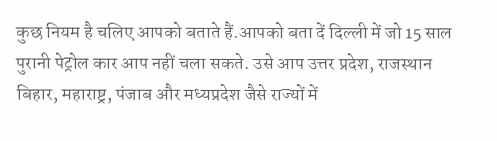कुछ नियम है चलिए आपको बताते हैं.आपको बता दें दिल्ली में जो 15 साल पुरानी पेट्रोल कार आप नहीं चला सकते. उसे आप उत्तर प्रदेश, राजस्थान बिहार, महाराष्ट्र, पंजाब और मध्यप्रदेश जैसे राज्यों में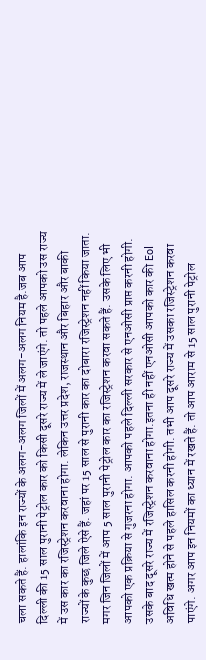चला सकते हैं. हालांकि इन राज्यों के अलग-अलग जिलों में अलग-अलग नियम है.जब आप दिल्ली की 15 साल पुरानी पेट्रोल कार को किसी दूसरे राज्य में ले जाएंगे. तो पहले आपको उस राज्य में उस कार का रजिस्ट्रेशन करवाना होगा. लेकिन उत्तर प्रदेश, राजस्थान और बिहार और बाकी राज्यों के कुछ जिले ऐसे हैं. जहां पर 15 साल से पुरानी कार का दोबारा रजिस्ट्रेशन नहीं किया जाता.
मगर जिन जिलों में आप 5 साल पुरानी पेट्रोल कार का रजिस्ट्रेशन करवा सकते हैं. उसके लिए भी आपको एक प्रक्रिया से गुजरना होगा. आपको पहले दिल्ली सरकार से एनओसी प्राप्त करनी होगी. उसके बाद दूसरे राज्य में रजिस्ट्रेशन करवाना होगा.इतना ही नहीं एनओसी आपको कार की Eol अविधि खत्म होने से पहले हासिल करनी होगी. तभी आप दूसरे राज्य में उसका रजिस्ट्रेशन करवा पाएंगे. अगर आप इन नियमों का ध्यान में रखते हैं. तो आप आराम से 15 साल पुरानी पेट्रोल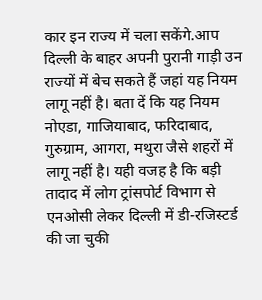कार इन राज्य में चला सकेंगे.आप दिल्ली के बाहर अपनी पुरानी गाड़ी उन राज्यों में बेच सकते हैं जहां यह नियम लागू नहीं है। बता दें कि यह नियम नोएडा, गाजियाबाद, फरिदाबाद, गुरुग्राम, आगरा, मथुरा जैसे शहरों में लागू नहीं है। यही वजह है कि बड़ी तादाद में लोग ट्रांसपोर्ट विभाग से एनओसी लेकर दिल्ली में डी-रजिस्टर्ड की जा चुकी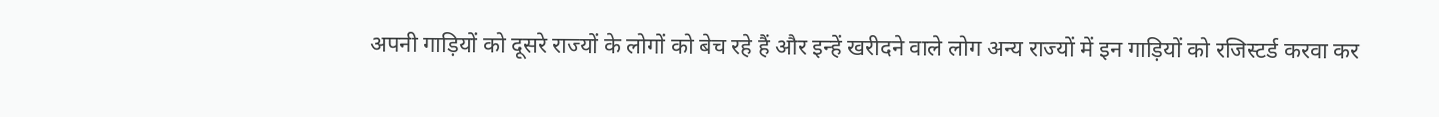अपनी गाड़ियों को दूसरे राज्यों के लोगों को बेच रहे हैं और इन्हें खरीदने वाले लोग अन्य राज्यों में इन गाड़ियों को रजिस्टर्ड करवा कर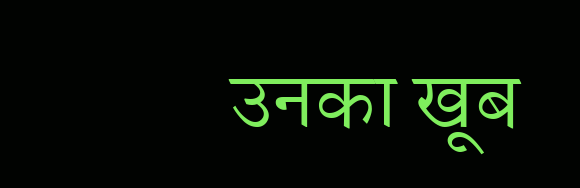उनका खूब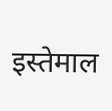इस्तेमाल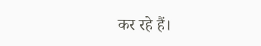कर रहे हैं।